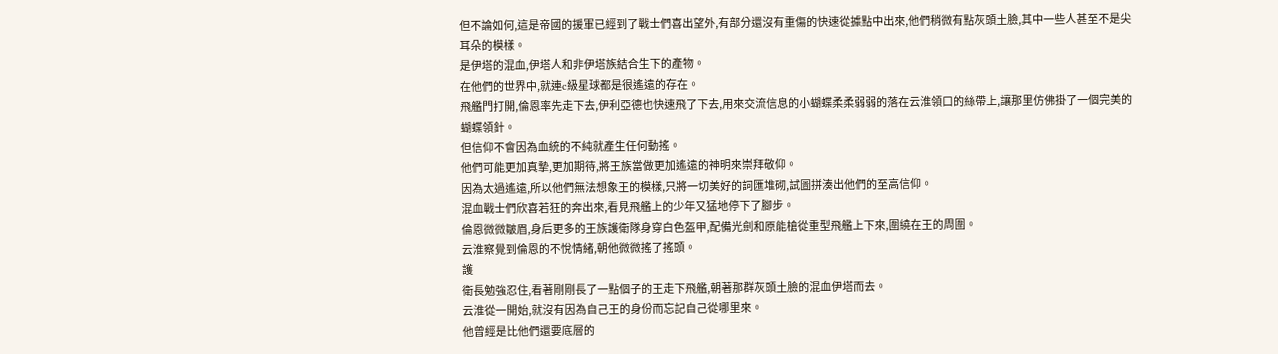但不論如何,這是帝國的援軍已經到了戰士們喜出望外,有部分還沒有重傷的快速從據點中出來,他們稍微有點灰頭土臉,其中一些人甚至不是尖耳朵的模樣。
是伊塔的混血,伊塔人和非伊塔族結合生下的產物。
在他們的世界中,就連c級星球都是很遙遠的存在。
飛艦門打開,倫恩率先走下去,伊利亞德也快速飛了下去,用來交流信息的小蝴蝶柔柔弱弱的落在云淮領口的絲帶上,讓那里仿佛掛了一個完美的蝴蝶領針。
但信仰不會因為血統的不純就產生任何動搖。
他們可能更加真摯,更加期待,將王族當做更加遙遠的神明來崇拜敬仰。
因為太過遙遠,所以他們無法想象王的模樣,只將一切美好的詞匯堆砌,試圖拼湊出他們的至高信仰。
混血戰士們欣喜若狂的奔出來,看見飛艦上的少年又猛地停下了腳步。
倫恩微微皺眉,身后更多的王族護衛隊身穿白色盔甲,配備光劍和原能槍從重型飛艦上下來,圍繞在王的周圍。
云淮察覺到倫恩的不悅情緒,朝他微微搖了搖頭。
護
衛長勉強忍住,看著剛剛長了一點個子的王走下飛艦,朝著那群灰頭土臉的混血伊塔而去。
云淮從一開始,就沒有因為自己王的身份而忘記自己從哪里來。
他曾經是比他們還要底層的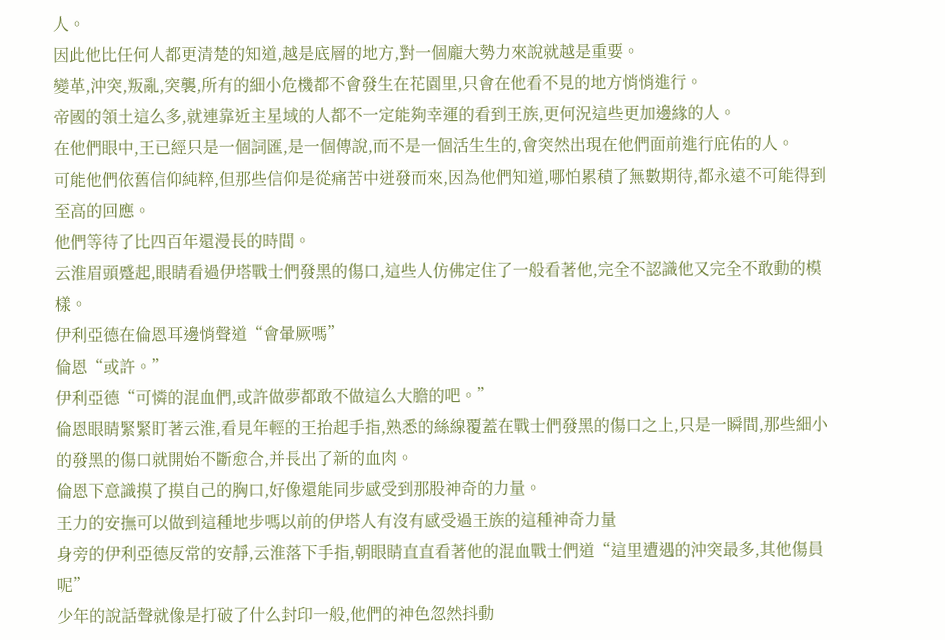人。
因此他比任何人都更清楚的知道,越是底層的地方,對一個龐大勢力來說就越是重要。
變革,沖突,叛亂,突襲,所有的細小危機都不會發生在花園里,只會在他看不見的地方悄悄進行。
帝國的領土這么多,就連靠近主星域的人都不一定能夠幸運的看到王族,更何況這些更加邊緣的人。
在他們眼中,王已經只是一個詞匯,是一個傳說,而不是一個活生生的,會突然出現在他們面前進行庇佑的人。
可能他們依舊信仰純粹,但那些信仰是從痛苦中迸發而來,因為他們知道,哪怕累積了無數期待,都永遠不可能得到至高的回應。
他們等待了比四百年還漫長的時間。
云淮眉頭蹙起,眼睛看過伊塔戰士們發黑的傷口,這些人仿佛定住了一般看著他,完全不認識他又完全不敢動的模樣。
伊利亞德在倫恩耳邊悄聲道“會暈厥嗎”
倫恩“或許。”
伊利亞德“可憐的混血們,或許做夢都敢不做這么大膽的吧。”
倫恩眼睛緊緊盯著云淮,看見年輕的王抬起手指,熟悉的絲線覆蓋在戰士們發黑的傷口之上,只是一瞬間,那些細小的發黑的傷口就開始不斷愈合,并長出了新的血肉。
倫恩下意識摸了摸自己的胸口,好像還能同步感受到那股神奇的力量。
王力的安撫可以做到這種地步嗎以前的伊塔人有沒有感受過王族的這種神奇力量
身旁的伊利亞德反常的安靜,云淮落下手指,朝眼睛直直看著他的混血戰士們道“這里遭遇的沖突最多,其他傷員呢”
少年的說話聲就像是打破了什么封印一般,他們的神色忽然抖動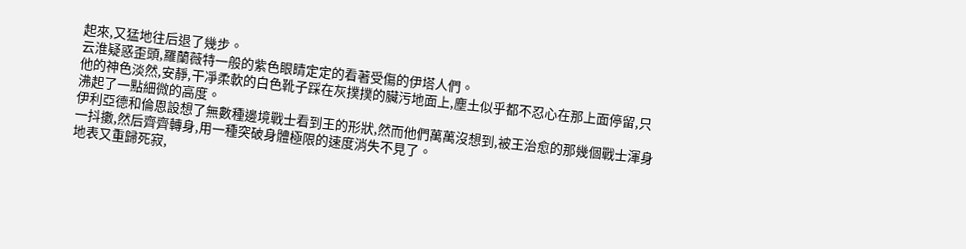起來,又猛地往后退了幾步。
云淮疑惑歪頭,羅蘭薇特一般的紫色眼睛定定的看著受傷的伊塔人們。
他的神色淡然,安靜,干凈柔軟的白色靴子踩在灰撲撲的臟污地面上,塵土似乎都不忍心在那上面停留,只沸起了一點細微的高度。
伊利亞德和倫恩設想了無數種邊境戰士看到王的形狀,然而他們萬萬沒想到,被王治愈的那幾個戰士渾身一抖擻,然后齊齊轉身,用一種突破身體極限的速度消失不見了。
地表又重歸死寂,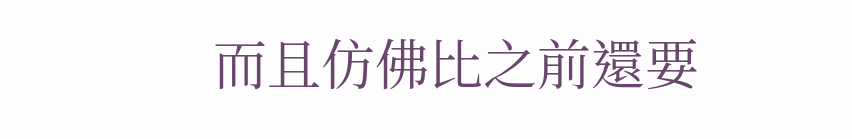而且仿佛比之前還要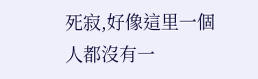死寂,好像這里一個人都沒有一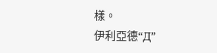樣。
伊利亞德“Д”